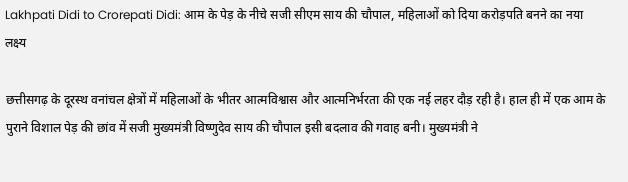Lakhpati Didi to Crorepati Didi: आम के पेड़ के नीचे सजी सीएम साय की चौपाल, महिलाओं को दिया करोड़पति बनने का नया लक्ष्य

छत्तीसगढ़ के दूरस्थ वनांचल क्षेत्रों में महिलाओं के भीतर आत्मविश्वास और आत्मनिर्भरता की एक नई लहर दौड़ रही है। हाल ही में एक आम के पुराने विशाल पेड़ की छांव में सजी मुख्यमंत्री विष्णुदेव साय की चौपाल इसी बदलाव की गवाह बनी। मुख्यमंत्री ने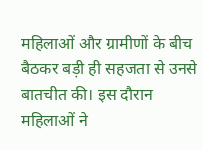महिलाओं और ग्रामीणों के बीच बैठकर बड़ी ही सहजता से उनसे बातचीत की। इस दौरान महिलाओं ने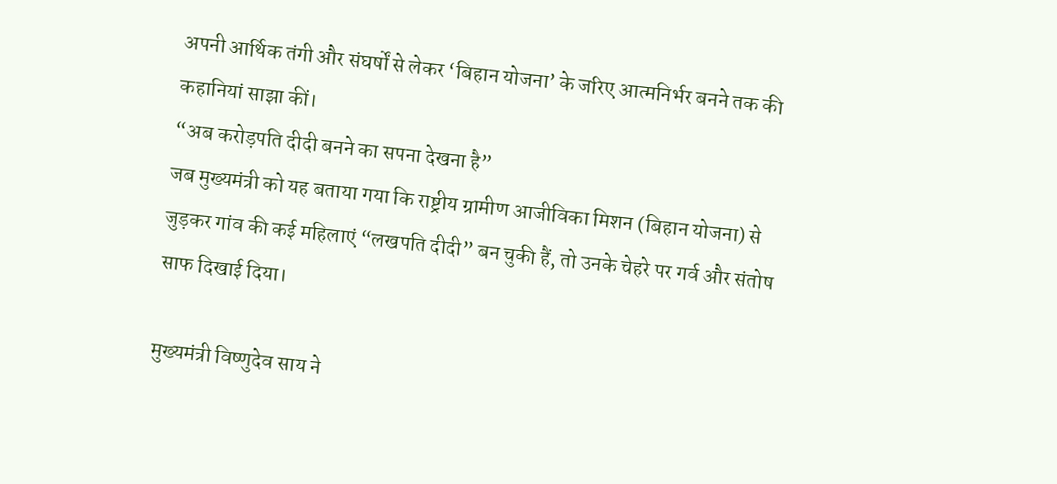अपनी आर्थिक तंगी और संघर्षों से लेकर ‘बिहान योजना’ के जरिए आत्मनिर्भर बनने तक की कहानियां साझा कीं।
“अब करोड़पति दीदी बनने का सपना देखना है”
जब मुख्यमंत्री को यह बताया गया कि राष्ट्रीय ग्रामीण आजीविका मिशन (बिहान योजना) से जुड़कर गांव की कई महिलाएं “लखपति दीदी” बन चुकी हैं, तो उनके चेहरे पर गर्व और संतोष साफ दिखाई दिया।

मुख्यमंत्री विष्णुदेव साय ने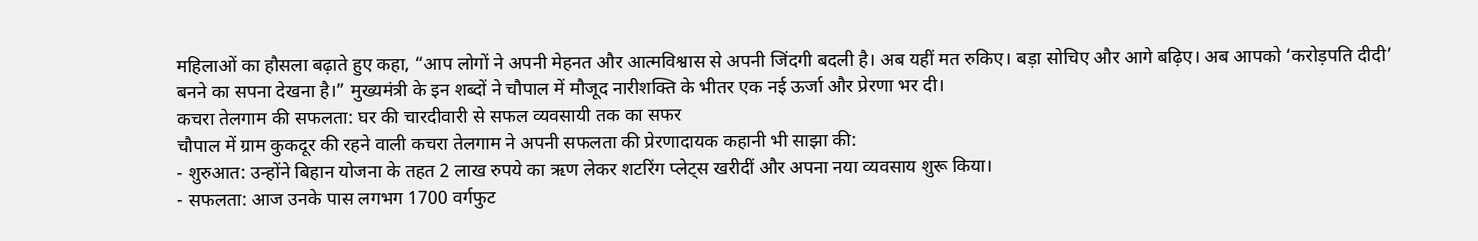महिलाओं का हौसला बढ़ाते हुए कहा, “आप लोगों ने अपनी मेहनत और आत्मविश्वास से अपनी जिंदगी बदली है। अब यहीं मत रुकिए। बड़ा सोचिए और आगे बढ़िए। अब आपको ‘करोड़पति दीदी’ बनने का सपना देखना है।” मुख्यमंत्री के इन शब्दों ने चौपाल में मौजूद नारीशक्ति के भीतर एक नई ऊर्जा और प्रेरणा भर दी।
कचरा तेलगाम की सफलता: घर की चारदीवारी से सफल व्यवसायी तक का सफर
चौपाल में ग्राम कुकदूर की रहने वाली कचरा तेलगाम ने अपनी सफलता की प्रेरणादायक कहानी भी साझा की:
- शुरुआत: उन्होंने बिहान योजना के तहत 2 लाख रुपये का ऋण लेकर शटरिंग प्लेट्स खरीदीं और अपना नया व्यवसाय शुरू किया।
- सफलता: आज उनके पास लगभग 1700 वर्गफुट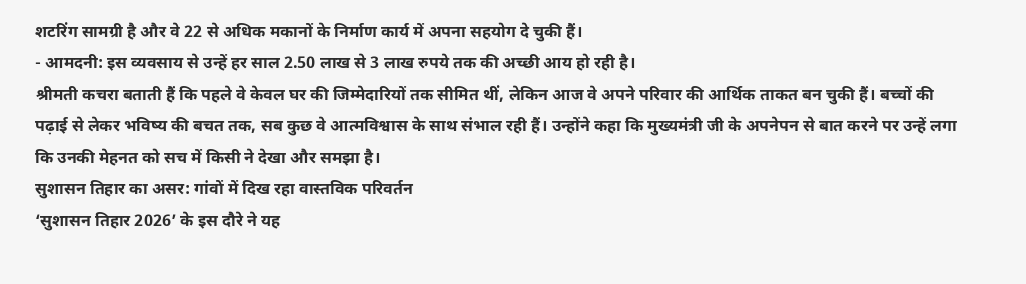शटरिंग सामग्री है और वे 22 से अधिक मकानों के निर्माण कार्य में अपना सहयोग दे चुकी हैं।
- आमदनी: इस व्यवसाय से उन्हें हर साल 2.50 लाख से 3 लाख रुपये तक की अच्छी आय हो रही है।
श्रीमती कचरा बताती हैं कि पहले वे केवल घर की जिम्मेदारियों तक सीमित थीं, लेकिन आज वे अपने परिवार की आर्थिक ताकत बन चुकी हैं। बच्चों की पढ़ाई से लेकर भविष्य की बचत तक, सब कुछ वे आत्मविश्वास के साथ संभाल रही हैं। उन्होंने कहा कि मुख्यमंत्री जी के अपनेपन से बात करने पर उन्हें लगा कि उनकी मेहनत को सच में किसी ने देखा और समझा है।
सुशासन तिहार का असर: गांवों में दिख रहा वास्तविक परिवर्तन
‘सुशासन तिहार 2026’ के इस दौरे ने यह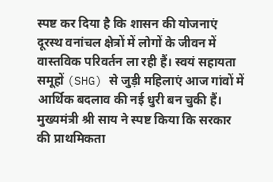स्पष्ट कर दिया है कि शासन की योजनाएं दूरस्थ वनांचल क्षेत्रों में लोगों के जीवन में वास्तविक परिवर्तन ला रही हैं। स्वयं सहायता समूहों (SHG) से जुड़ी महिलाएं आज गांवों में आर्थिक बदलाव की नई धुरी बन चुकी हैं।
मुख्यमंत्री श्री साय ने स्पष्ट किया कि सरकार की प्राथमिकता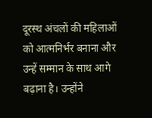दूरस्थ अंचलों की महिलाओं को आत्मनिर्भर बनाना और उन्हें सम्मान के साथ आगे बढ़ाना है। उन्होंने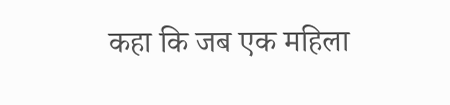कहा कि जब एक महिला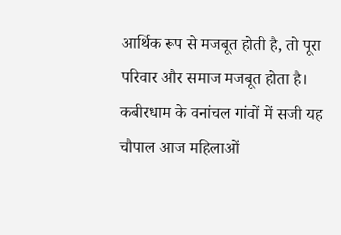आर्थिक रूप से मजबूत होती है, तो पूरा परिवार और समाज मजबूत होता है।
कबीरधाम के वनांचल गांवों में सजी यह चौपाल आज महिलाओं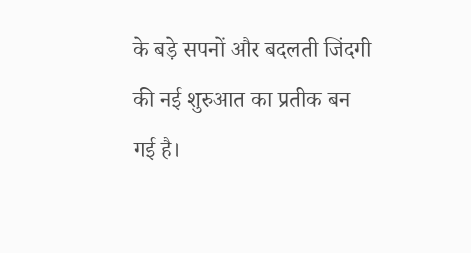के बड़े सपनों और बदलती जिंदगी की नई शुरुआत का प्रतीक बन गई है।